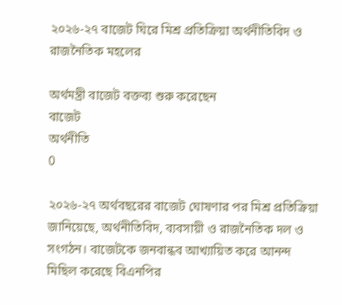২০২৬-২৭ বাজেট ঘিরে মিশ্র প্রতিক্রিয়া অর্থনীতিবিদ ও রাজনৈতিক মহলের

অর্থমন্ত্রী বাজেট বক্তব্য শুরু করেছেন
বাজেট
অর্থনীতি
0

২০২৬-২৭ অর্থবছরের বাজেট ঘোষণার পর মিশ্র প্রতিক্রিয়া জানিয়েছে, অর্থনীতিবিদ, ব্যবসায়ী ও রাজনৈতিক দল ও সংগঠন। বাজেটকে জনবান্ধব আখ্যায়িত করে আনন্দ মিছিল করেছে বিএনপির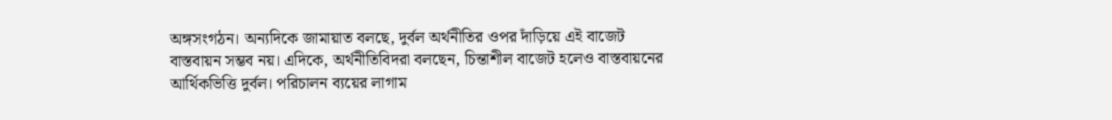অঙ্গসংগঠন। অন্যদিকে জামায়াত বলছে, দুর্বল অর্থনীতির ওপর দাঁড়িয়ে এই বাজেট বাস্তবায়ন সম্ভব নয়। এদিকে, অর্থনীতিবিদরা বলছেন, চিন্তাশীল বাজেট হলেও বাস্তবায়নের আর্থিকভিত্তি দুর্বল। পরিচালন ব্যয়ের লাগাম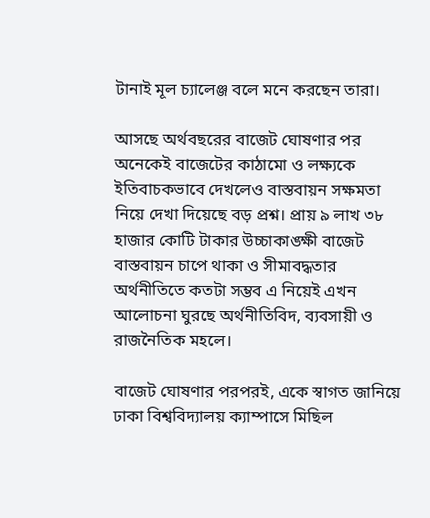টানাই মূল চ্যালেঞ্জ বলে মনে করছেন তারা।

আসছে অর্থবছরের বাজেট ঘোষণার পর অনেকেই বাজেটের কাঠামো ও লক্ষ্যকে ইতিবাচকভাবে দেখলেও বাস্তবায়ন সক্ষমতা নিয়ে দেখা দিয়েছে বড় প্রশ্ন। প্রায় ৯ লাখ ৩৮ হাজার কোটি টাকার উচ্চাকাঙ্ক্ষী বাজেট বাস্তবায়ন চাপে থাকা ও সীমাবদ্ধতার অর্থনীতিতে কতটা সম্ভব এ নিয়েই এখন আলোচনা ঘুরছে অর্থনীতিবিদ, ব্যবসায়ী ও রাজনৈতিক মহলে।

বাজেট ঘোষণার পরপরই, একে স্বাগত জানিয়ে ঢাকা বিশ্ববিদ্যালয় ক্যাম্পাসে মিছিল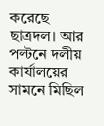করেছে ছাত্রদল। আর পল্টনে দলীয় কার্যালয়ের সামনে মিছিল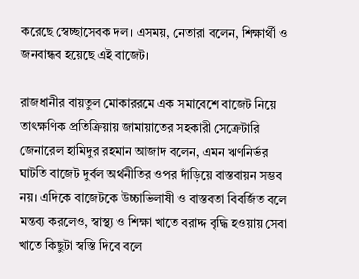করেছে স্বেচ্ছাসেবক দল। এসময়, নেতারা বলেন, শিক্ষার্থী ও জনবান্ধব হয়েছে এই বাজেট।

রাজধানীর বায়তুল মোকাররমে এক সমাবেশে বাজেট নিয়ে তাৎক্ষণিক প্রতিক্রিয়ায় জামায়াতের সহকারী সেক্রেটারি জেনারেল হামিদুর রহমান আজাদ বলেন, এমন ঋণনির্ভর ঘাটতি বাজেট দুর্বল অর্থনীতির ওপর দাঁড়িয়ে বাস্তবায়ন সম্ভব নয়। এদিকে বাজেটকে উচ্চাভিলাষী ও বাস্তবতা বিবর্জিত বলে মন্তব্য করলেও, স্বাস্থ্য ও শিক্ষা খাতে বরাদ্দ বৃদ্ধি হওয়ায় সেবা খাতে কিছুটা স্বস্তি দিবে বলে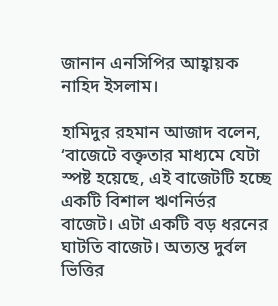জানান এনসিপির আহ্বায়ক নাহিদ ইসলাম।

হামিদুর রহমান আজাদ বলেন, ‘বাজেটে বক্তৃতার মাধ্যমে যেটা স্পষ্ট হয়েছে, এই বাজেটটি হচ্ছে একটি বিশাল ঋণনির্ভর বাজেট। এটা একটি বড় ধরনের ঘাটতি বাজেট। অত্যন্ত দুর্বল ভিত্তির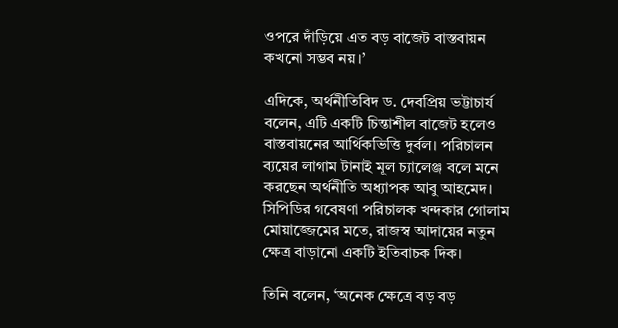ওপরে দাঁড়িয়ে এত বড় বাজেট বাস্তবায়ন কখনো সম্ভব নয়।’

এদিকে, অর্থনীতিবিদ ড. দেবপ্রিয় ভট্টাচার্য বলেন, এটি একটি চিন্তাশীল বাজেট হলেও বাস্তবায়নের আর্থিকভিত্তি দুর্বল। পরিচালন ব্যয়ের লাগাম টানাই মূল চ্যালেঞ্জ বলে মনে করছেন অর্থনীতি অধ্যাপক আবু আহমেদ। সিপিডির গবেষণা পরিচালক খন্দকার গোলাম মোয়াজ্জেমের মতে, রাজস্ব আদায়ের নতুন ক্ষেত্র বাড়ানো একটি ইতিবাচক দিক।

তিনি বলেন, ‘অনেক ক্ষেত্রে বড় বড়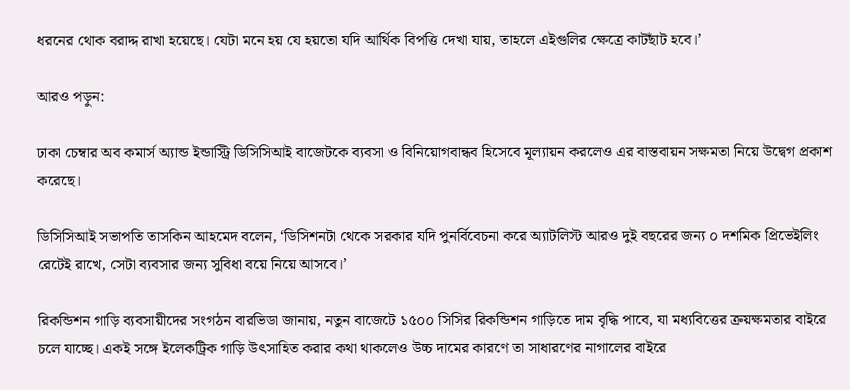ধরনের থোক বরাদ্দ রাখা হয়েছে। যেটা মনে হয় যে হয়তো যদি আর্থিক বিপত্তি দেখা যায়, তাহলে এইগুলির ক্ষেত্রে কাটছাঁট হবে।’

আরও পড়ুন:

ঢাকা চেম্বার অব কমার্স অ্যান্ড ইন্ডাস্ট্রি ডিসিসিআই বাজেটকে ব্যবসা ও বিনিয়োগবান্ধব হিসেবে মূল্যায়ন করলেও এর বাস্তবায়ন সক্ষমতা নিয়ে উদ্বেগ প্রকাশ করেছে।

ডিসিসিআই সভাপতি তাসকিন আহমেদ বলেন, ‘ডিসিশনটা থেকে সরকার যদি পুনর্বিবেচনা করে অ্যাটলিস্ট আরও দুই বছরের জন্য ০ দশমিক প্রিভেইলিং রেটেই রাখে, সেটা ব্যবসার জন্য সুবিধা বয়ে নিয়ে আসবে।’

রিকন্ডিশন গাড়ি ব্যবসায়ীদের সংগঠন বারভিডা জানায়, নতুন বাজেটে ১৫০০ সিসির রিকন্ডিশন গাড়িতে দাম বৃদ্ধি পাবে, যা মধ্যবিত্তের ক্রয়ক্ষমতার বাইরে চলে যাচ্ছে। একই সঙ্গে ইলেকট্রিক গাড়ি উৎসাহিত করার কথা থাকলেও উচ্চ দামের কারণে তা সাধারণের নাগালের বাইরে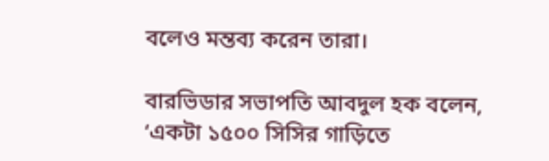বলেও মন্তব্য করেন তারা।

বারভিডার সভাপতি আবদুল হক বলেন, ‘একটা ১৫০০ সিসির গাড়িতে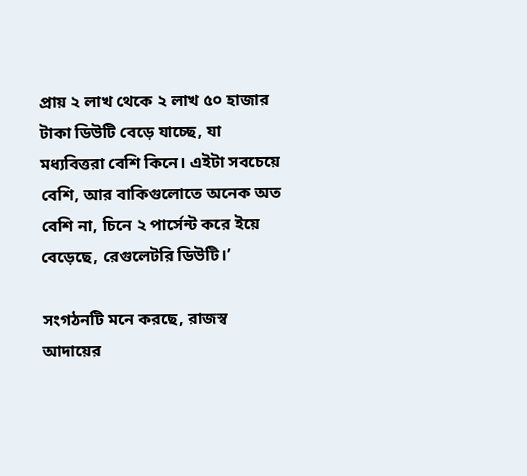প্রায় ২ লাখ থেকে ২ লাখ ৫০ হাজার টাকা ডিউটি বেড়ে যাচ্ছে, যা মধ্যবিত্তরা বেশি কিনে। এইটা সবচেয়ে বেশি, আর বাকিগুলোতে অনেক অত বেশি না, চিনে ২ পার্সেন্ট করে ইয়ে বেড়েছে, রেগুলেটরি ডিউটি।’

সংগঠনটি মনে করছে, রাজস্ব আদায়ের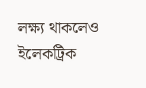লক্ষ্য থাকলেও ইলেকট্রিক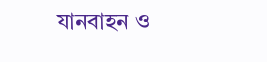যানবাহন ও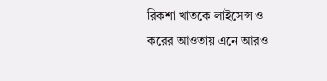রিকশা খাতকে লাইসেন্স ও করের আওতায় এনে আরও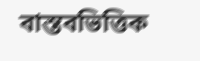বাস্তবভিত্তিক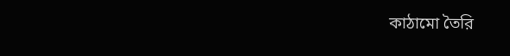কাঠামো তৈরি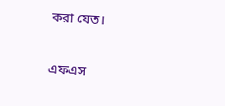করা যেত।

এফএস